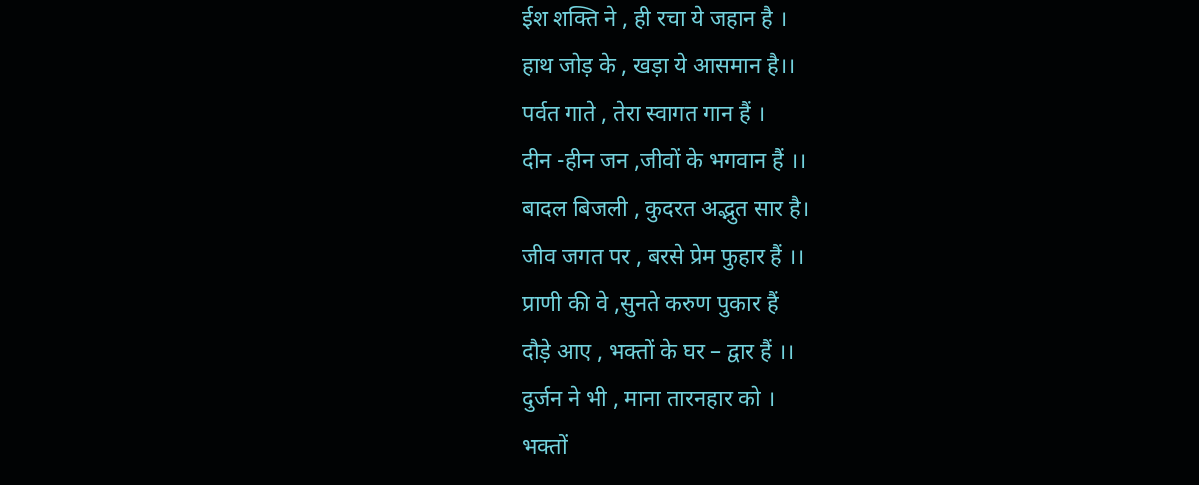ईश शक्ति ने , ही रचा ये जहान है ।
हाथ जोड़ के , खड़ा ये आसमान है।।
पर्वत गाते , तेरा स्वागत गान हैं ।
दीन -हीन जन ,जीवों के भगवान हैं ।।
बादल बिजली , कुदरत अद्भुत सार है।
जीव जगत पर , बरसे प्रेम फुहार हैं ।।
प्राणी की वे ,सुनते करुण पुकार हैं
दौड़े आए , भक्तों के घर – द्वार हैं ।।
दुर्जन ने भी , माना तारनहार को ।
भक्तों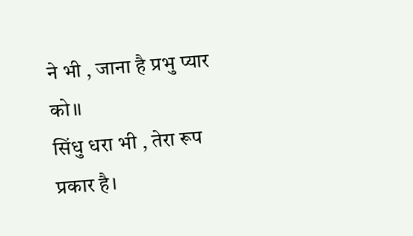ने भी , जाना है प्रभु प्यार को।।
सिंधु धरा भी , तेरा रूप प्रकार है।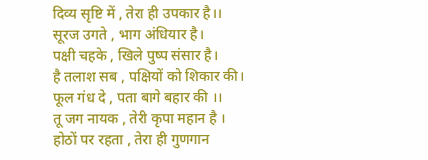दिव्य सृष्टि में , तेरा ही उपकार है।।
सूरज उगते , भाग अंधियार है।
पक्षी चहके , खिले पुष्प संसार है।
है तलाश सब , पक्षियों को शिकार की।
फूल गंध दे , पता बागे बहार की ।।
तू जग नायक , तेरी कृपा महान है ।
होठों पर रहता , तेरा ही गुणगान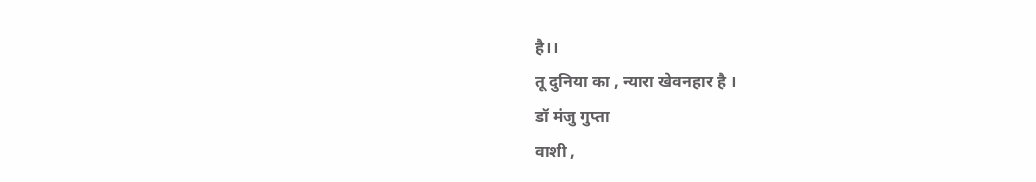है।।
तू दुनिया का , न्यारा खेवनहार है ।
डॉ मंजु गुप्ता
वाशी ,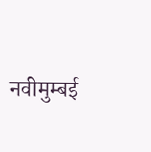नवीमुम्बई